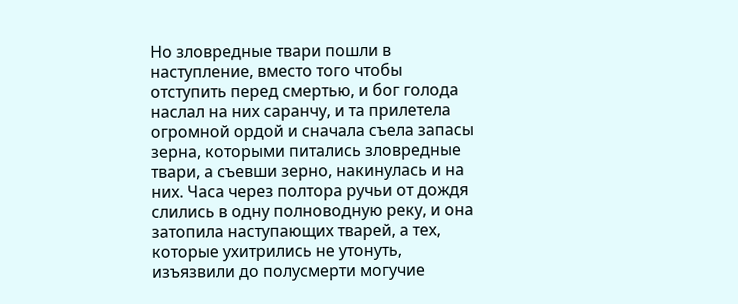Но зловредные твари пошли в наступление, вместо того чтобы отступить перед смертью, и бог голода наслал на них саранчу, и та прилетела огромной ордой и сначала съела запасы зерна, которыми питались зловредные твари, а съевши зерно, накинулась и на них. Часа через полтора ручьи от дождя слились в одну полноводную реку, и она затопила наступающих тварей, а тех, которые ухитрились не утонуть, изъязвили до полусмерти могучие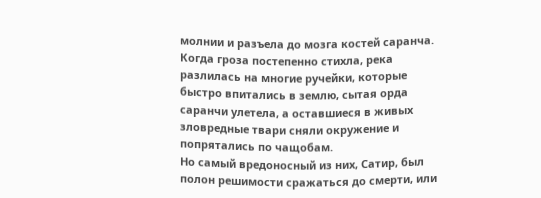молнии и разъела до мозга костей саранча.
Когда гроза постепенно стихла, река разлилась на многие ручейки, которые быстро впитались в землю, сытая орда саранчи улетела, а оставшиеся в живых зловредные твари сняли окружение и попрятались по чащобам.
Но самый вредоносный из них, Сатир, был полон решимости сражаться до смерти, или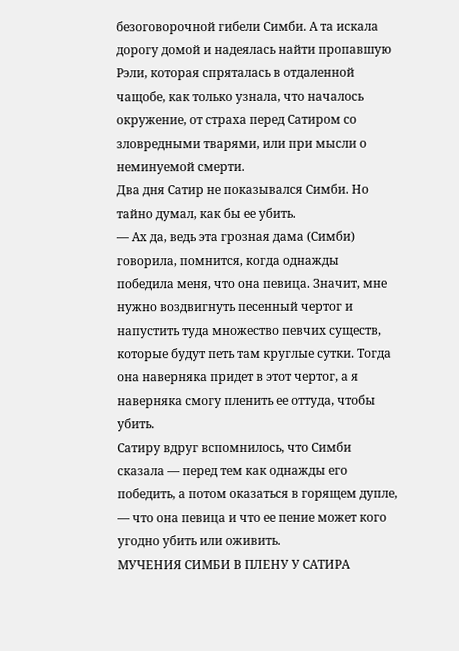безоговорочной гибели Симби. А та искала дорогу домой и надеялась найти пропавшую Рэли, которая спряталась в отдаленной чащобе, как только узнала, что началось окружение, от страха перед Сатиром со зловредными тварями, или при мысли о неминуемой смерти.
Два дня Сатир не показывался Симби. Но тайно думал, как бы ее убить.
— Ах да, ведь эта грозная дама (Симби) говорила, помнится, когда однажды победила меня, что она певица. Значит, мне нужно воздвигнуть песенный чертог и напустить туда множество певчих существ, которые будут петь там круглые сутки. Тогда она наверняка придет в этот чертог, а я наверняка смогу пленить ее оттуда, чтобы убить.
Сатиру вдруг вспомнилось, что Симби сказала — перед тем как однажды его победить, а потом оказаться в горящем дупле, — что она певица и что ее пение может кого угодно убить или оживить.
МУЧЕНИЯ СИМБИ В ПЛЕНУ У САТИРА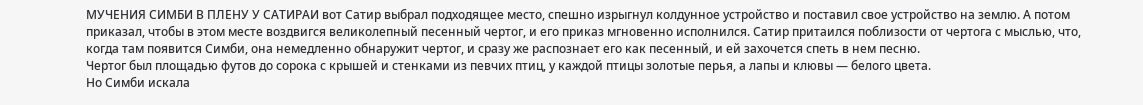МУЧЕНИЯ СИМБИ В ПЛЕНУ У САТИРАИ вот Сатир выбрал подходящее место, спешно изрыгнул колдунное устройство и поставил свое устройство на землю. А потом приказал, чтобы в этом месте воздвигся великолепный песенный чертог, и его приказ мгновенно исполнился. Сатир притаился поблизости от чертога с мыслью, что, когда там появится Симби, она немедленно обнаружит чертог, и сразу же распознает его как песенный, и ей захочется спеть в нем песню.
Чертог был площадью футов до сорока с крышей и стенками из певчих птиц, у каждой птицы золотые перья, а лапы и клювы — белого цвета.
Но Симби искала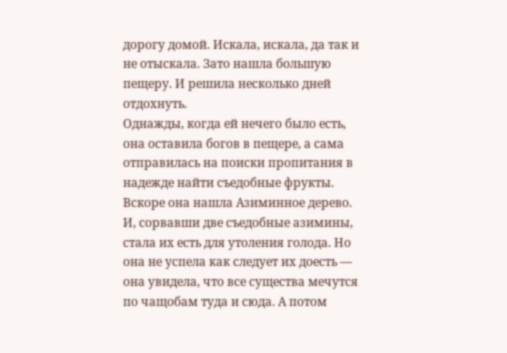дорогу домой. Искала, искала, да так и не отыскала. Зато нашла большую пещеру. И решила несколько дней отдохнуть.
Однажды, когда ей нечего было есть, она оставила богов в пещере, а сама отправилась на поиски пропитания в надежде найти съедобные фрукты.
Вскоре она нашла Азиминное дерево. И, сорвавши две съедобные азимины, стала их есть для утоления голода. Но она не успела как следует их доесть — она увидела, что все существа мечутся по чащобам туда и сюда. А потом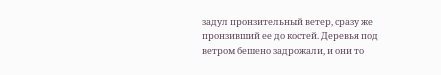задул пронзительный ветер, сразу же пронзивший ее до костей. Деревья под ветром бешено задрожали, и они то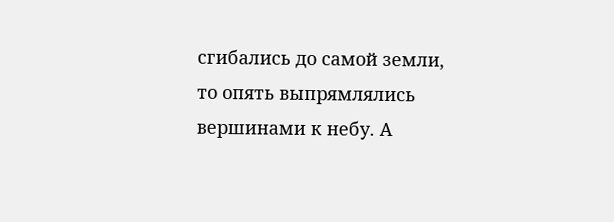сгибались до самой земли, то опять выпрямлялись вершинами к небу. А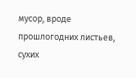мусор, вроде прошлогодних листьев, сухих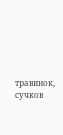травинок, сучков